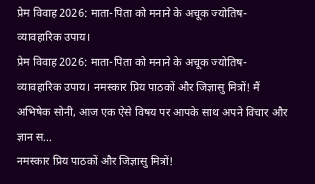प्रेम विवाह 2026: माता-पिता को मनाने के अचूक ज्योतिष-व्यावहारिक उपाय।
प्रेम विवाह 2026: माता-पिता को मनाने के अचूक ज्योतिष-व्यावहारिक उपाय। नमस्कार प्रिय पाठकों और जिज्ञासु मित्रों! मैं अभिषेक सोनी, आज एक ऐसे विषय पर आपके साथ अपने विचार और ज्ञान स...
नमस्कार प्रिय पाठकों और जिज्ञासु मित्रों!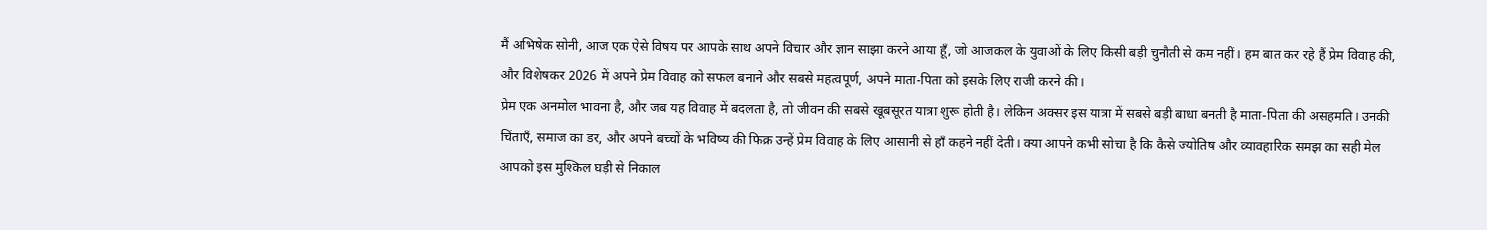मैं अभिषेक सोनी, आज एक ऐसे विषय पर आपके साथ अपने विचार और ज्ञान साझा करने आया हूँ, जो आजकल के युवाओं के लिए किसी बड़ी चुनौती से कम नहीं। हम बात कर रहे हैं प्रेम विवाह की, और विशेषकर 2026 में अपने प्रेम विवाह को सफल बनाने और सबसे महत्वपूर्ण, अपने माता-पिता को इसके लिए राजी करने की।
प्रेम एक अनमोल भावना है, और जब यह विवाह में बदलता है, तो जीवन की सबसे खूबसूरत यात्रा शुरू होती है। लेकिन अक्सर इस यात्रा में सबसे बड़ी बाधा बनती है माता-पिता की असहमति। उनकी चिंताएँ, समाज का डर, और अपने बच्चों के भविष्य की फिक्र उन्हें प्रेम विवाह के लिए आसानी से हाँ कहने नहीं देती। क्या आपने कभी सोचा है कि कैसे ज्योतिष और व्यावहारिक समझ का सही मेल आपको इस मुश्किल घड़ी से निकाल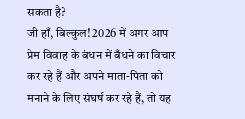सकता है?
जी हाँ, बिल्कुल! 2026 में अगर आप प्रेम विवाह के बंधन में बँधने का विचार कर रहे हैं और अपने माता-पिता को मनाने के लिए संघर्ष कर रहे हैं, तो यह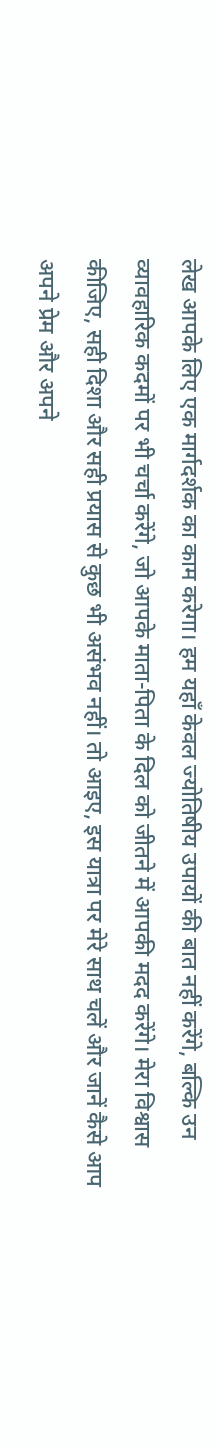लेख आपके लिए एक मार्गदर्शक का काम करेगा। हम यहाँ केवल ज्योतिषीय उपायों की बात नहीं करेंगे, बल्कि उन व्यावहारिक कदमों पर भी चर्चा करेंगे, जो आपके माता-पिता के दिल को जीतने में आपकी मदद करेंगे। मेरा विश्वास कीजिए, सही दिशा और सही प्रयास से कुछ भी असंभव नहीं। तो आइए, इस यात्रा पर मेरे साथ चलें और जानें कैसे आप अपने प्रेम और अपने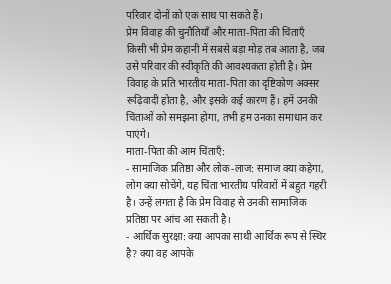परिवार दोनों को एक साथ पा सकते हैं।
प्रेम विवाह की चुनौतियाँ और माता-पिता की चिंताएँ
किसी भी प्रेम कहानी में सबसे बड़ा मोड़ तब आता है, जब उसे परिवार की स्वीकृति की आवश्यकता होती है। प्रेम विवाह के प्रति भारतीय माता-पिता का दृष्टिकोण अक्सर रूढ़िवादी होता है, और इसके कई कारण हैं। हमें उनकी चिंताओं को समझना होगा, तभी हम उनका समाधान कर पाएंगे।
माता-पिता की आम चिंताएँ:
- सामाजिक प्रतिष्ठा और लोक-लाज: समाज क्या कहेगा, लोग क्या सोचेंगे, यह चिंता भारतीय परिवारों में बहुत गहरी है। उन्हें लगता है कि प्रेम विवाह से उनकी सामाजिक प्रतिष्ठा पर आंच आ सकती है।
- आर्थिक सुरक्षा: क्या आपका साथी आर्थिक रूप से स्थिर है? क्या वह आपके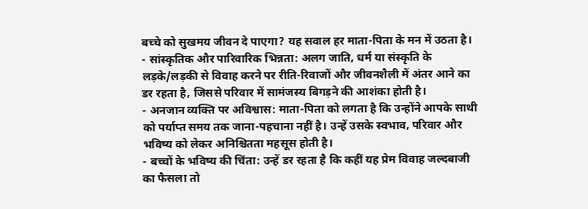बच्चे को सुखमय जीवन दे पाएगा? यह सवाल हर माता-पिता के मन में उठता है।
- सांस्कृतिक और पारिवारिक भिन्नता: अलग जाति, धर्म या संस्कृति के लड़के/लड़की से विवाह करने पर रीति-रिवाजों और जीवनशैली में अंतर आने का डर रहता है, जिससे परिवार में सामंजस्य बिगड़ने की आशंका होती है।
- अनजान व्यक्ति पर अविश्वास: माता-पिता को लगता है कि उन्होंने आपके साथी को पर्याप्त समय तक जाना-पहचाना नहीं है। उन्हें उसके स्वभाव, परिवार और भविष्य को लेकर अनिश्चितता महसूस होती है।
- बच्चों के भविष्य की चिंता: उन्हें डर रहता है कि कहीं यह प्रेम विवाह जल्दबाजी का फैसला तो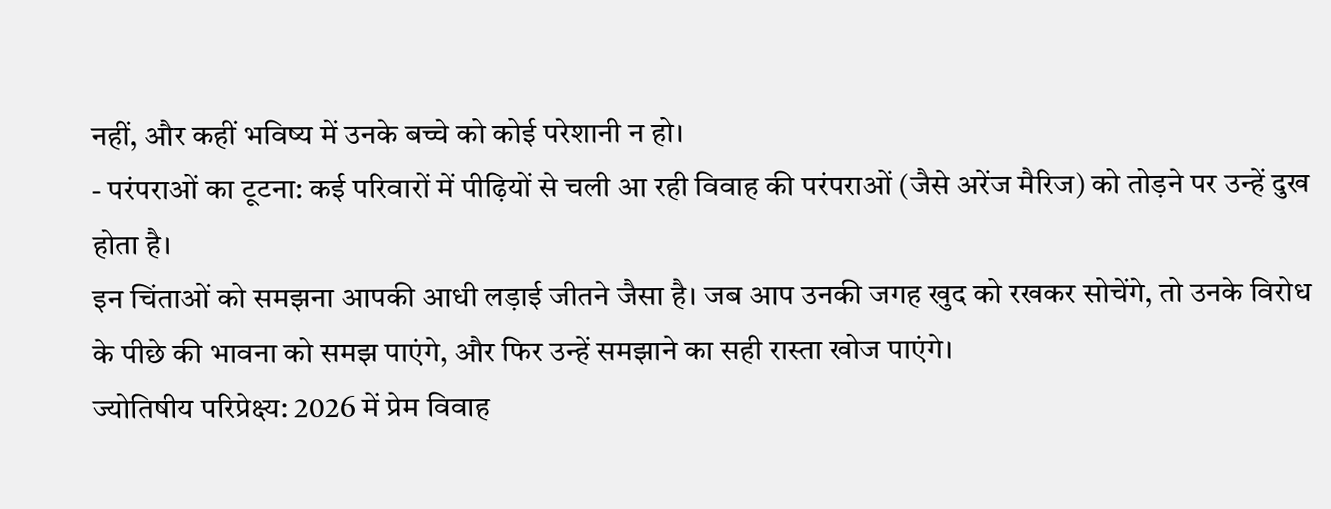नहीं, और कहीं भविष्य में उनके बच्चे को कोई परेशानी न हो।
- परंपराओं का टूटना: कई परिवारों में पीढ़ियों से चली आ रही विवाह की परंपराओं (जैसे अरेंज मैरिज) को तोड़ने पर उन्हें दुख होता है।
इन चिंताओं को समझना आपकी आधी लड़ाई जीतने जैसा है। जब आप उनकी जगह खुद को रखकर सोचेंगे, तो उनके विरोध के पीछे की भावना को समझ पाएंगे, और फिर उन्हें समझाने का सही रास्ता खोज पाएंगे।
ज्योतिषीय परिप्रेक्ष्य: 2026 में प्रेम विवाह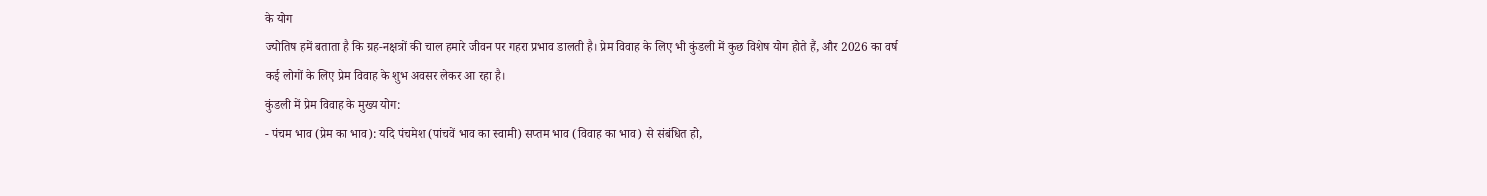के योग
ज्योतिष हमें बताता है कि ग्रह-नक्षत्रों की चाल हमारे जीवन पर गहरा प्रभाव डालती है। प्रेम विवाह के लिए भी कुंडली में कुछ विशेष योग होते हैं, और 2026 का वर्ष कई लोगों के लिए प्रेम विवाह के शुभ अवसर लेकर आ रहा है।
कुंडली में प्रेम विवाह के मुख्य योग:
- पंचम भाव (प्रेम का भाव): यदि पंचमेश (पांचवें भाव का स्वामी) सप्तम भाव (विवाह का भाव) से संबंधित हो,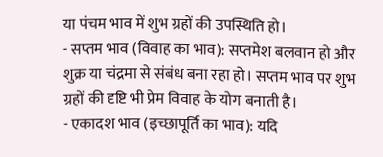या पंचम भाव में शुभ ग्रहों की उपस्थिति हो।
- सप्तम भाव (विवाह का भाव): सप्तमेश बलवान हो और शुक्र या चंद्रमा से संबंध बना रहा हो। सप्तम भाव पर शुभ ग्रहों की दृष्टि भी प्रेम विवाह के योग बनाती है।
- एकादश भाव (इच्छापूर्ति का भाव): यदि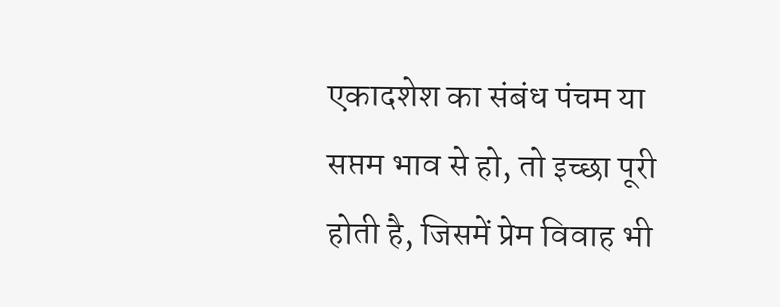एकादशेश का संबंध पंचम या सप्तम भाव से हो, तो इच्छा पूरी होती है, जिसमें प्रेम विवाह भी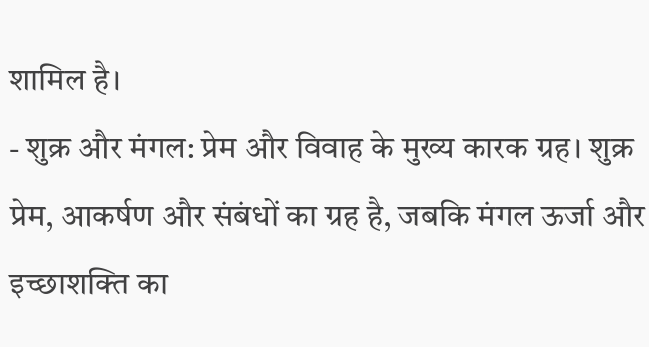शामिल है।
- शुक्र और मंगल: प्रेम और विवाह के मुख्य कारक ग्रह। शुक्र प्रेम, आकर्षण और संबंधों का ग्रह है, जबकि मंगल ऊर्जा और इच्छाशक्ति का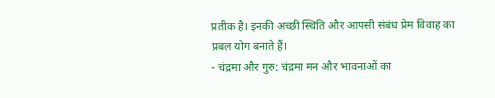प्रतीक है। इनकी अच्छी स्थिति और आपसी संबंध प्रेम विवाह का प्रबल योग बनाते हैं।
- चंद्रमा और गुरु: चंद्रमा मन और भावनाओं का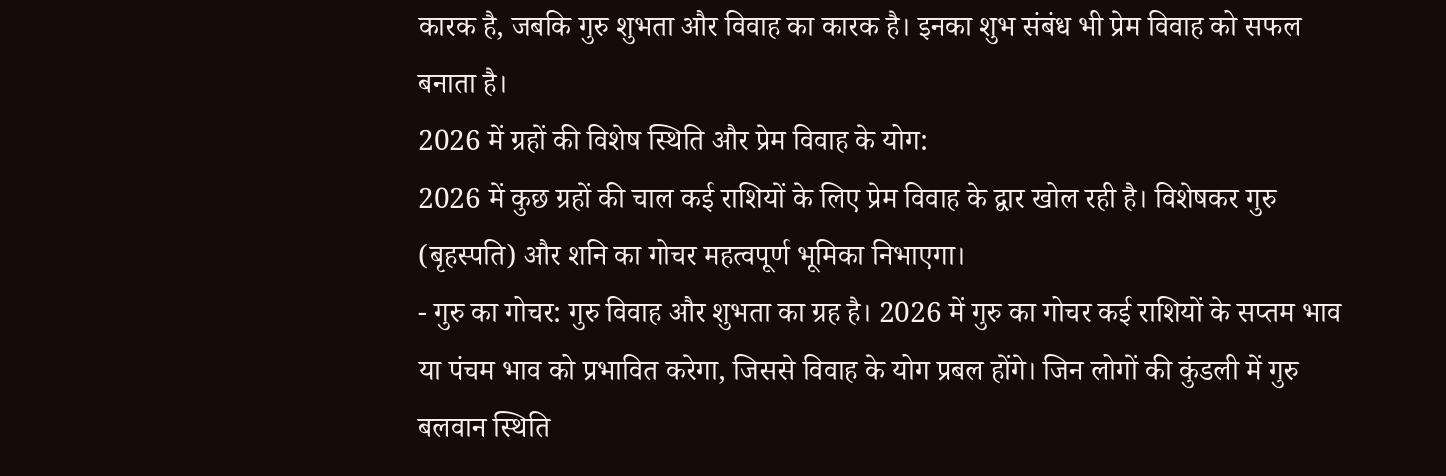कारक है, जबकि गुरु शुभता और विवाह का कारक है। इनका शुभ संबंध भी प्रेम विवाह को सफल बनाता है।
2026 में ग्रहों की विशेष स्थिति और प्रेम विवाह के योग:
2026 में कुछ ग्रहों की चाल कई राशियों के लिए प्रेम विवाह के द्वार खोल रही है। विशेषकर गुरु (बृहस्पति) और शनि का गोचर महत्वपूर्ण भूमिका निभाएगा।
- गुरु का गोचर: गुरु विवाह और शुभता का ग्रह है। 2026 में गुरु का गोचर कई राशियों के सप्तम भाव या पंचम भाव को प्रभावित करेगा, जिससे विवाह के योग प्रबल होंगे। जिन लोगों की कुंडली में गुरु बलवान स्थिति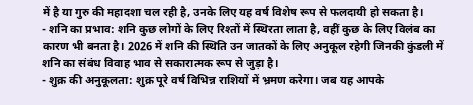में है या गुरु की महादशा चल रही है, उनके लिए यह वर्ष विशेष रूप से फलदायी हो सकता है।
- शनि का प्रभाव: शनि कुछ लोगों के लिए रिश्तों में स्थिरता लाता है, वहीं कुछ के लिए विलंब का कारण भी बनता है। 2026 में शनि की स्थिति उन जातकों के लिए अनुकूल रहेगी जिनकी कुंडली में शनि का संबंध विवाह भाव से सकारात्मक रूप से जुड़ा है।
- शुक्र की अनुकूलता: शुक्र पूरे वर्ष विभिन्न राशियों में भ्रमण करेगा। जब यह आपके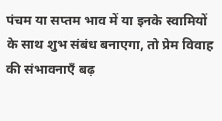पंचम या सप्तम भाव में या इनके स्वामियों के साथ शुभ संबंध बनाएगा, तो प्रेम विवाह की संभावनाएँ बढ़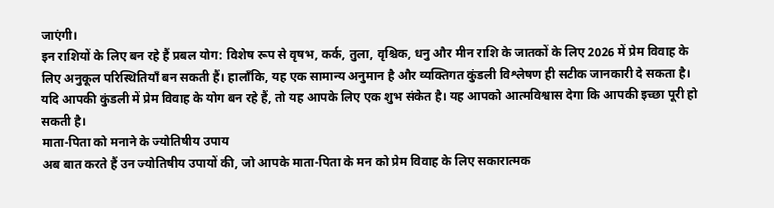जाएंगी।
इन राशियों के लिए बन रहे हैं प्रबल योग: विशेष रूप से वृषभ, कर्क, तुला, वृश्चिक, धनु और मीन राशि के जातकों के लिए 2026 में प्रेम विवाह के लिए अनुकूल परिस्थितियाँ बन सकती हैं। हालाँकि, यह एक सामान्य अनुमान है और व्यक्तिगत कुंडली विश्लेषण ही सटीक जानकारी दे सकता है।
यदि आपकी कुंडली में प्रेम विवाह के योग बन रहे हैं, तो यह आपके लिए एक शुभ संकेत है। यह आपको आत्मविश्वास देगा कि आपकी इच्छा पूरी हो सकती है।
माता-पिता को मनाने के ज्योतिषीय उपाय
अब बात करते हैं उन ज्योतिषीय उपायों की, जो आपके माता-पिता के मन को प्रेम विवाह के लिए सकारात्मक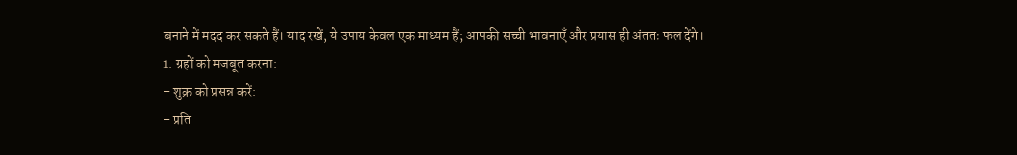बनाने में मदद कर सकते हैं। याद रखें, ये उपाय केवल एक माध्यम हैं; आपकी सच्ची भावनाएँ और प्रयास ही अंततः फल देंगे।
1. ग्रहों को मजबूत करना:
- शुक्र को प्रसन्न करें:
- प्रति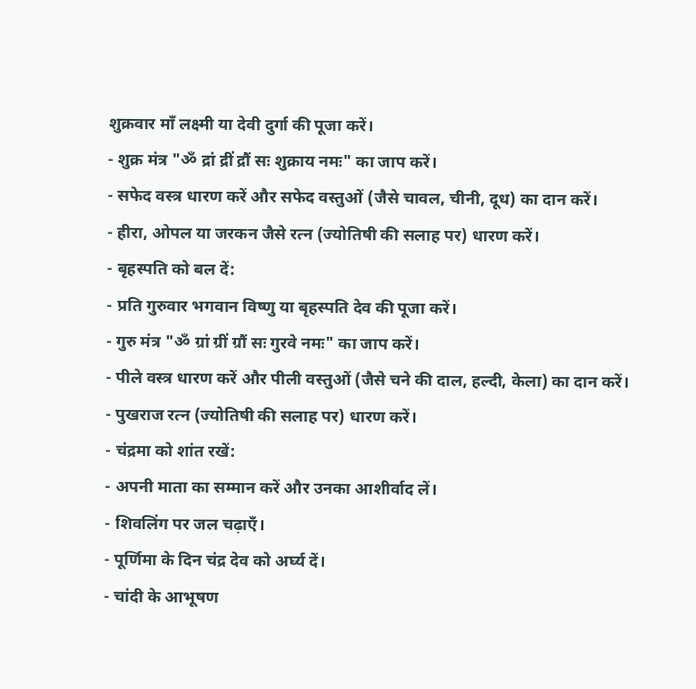शुक्रवार माँ लक्ष्मी या देवी दुर्गा की पूजा करें।
- शुक्र मंत्र "ॐ द्रां द्रीं द्रौं सः शुक्राय नमः" का जाप करें।
- सफेद वस्त्र धारण करें और सफेद वस्तुओं (जैसे चावल, चीनी, दूध) का दान करें।
- हीरा, ओपल या जरकन जैसे रत्न (ज्योतिषी की सलाह पर) धारण करें।
- बृहस्पति को बल दें:
- प्रति गुरुवार भगवान विष्णु या बृहस्पति देव की पूजा करें।
- गुरु मंत्र "ॐ ग्रां ग्रीं ग्रौं सः गुरवे नमः" का जाप करें।
- पीले वस्त्र धारण करें और पीली वस्तुओं (जैसे चने की दाल, हल्दी, केला) का दान करें।
- पुखराज रत्न (ज्योतिषी की सलाह पर) धारण करें।
- चंद्रमा को शांत रखें:
- अपनी माता का सम्मान करें और उनका आशीर्वाद लें।
- शिवलिंग पर जल चढ़ाएँ।
- पूर्णिमा के दिन चंद्र देव को अर्घ्य दें।
- चांदी के आभूषण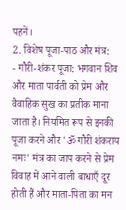पहनें।
2. विशेष पूजा-पाठ और मंत्र:
- गौरी-शंकर पूजा: भगवान शिव और माता पार्वती को प्रेम और वैवाहिक सुख का प्रतीक माना जाता है। नियमित रूप से इनकी पूजा करने और 'ॐ गौरी शंकराय नमः' मंत्र का जाप करने से प्रेम विवाह में आने वाली बाधाएँ दूर होती हैं और माता-पिता का मन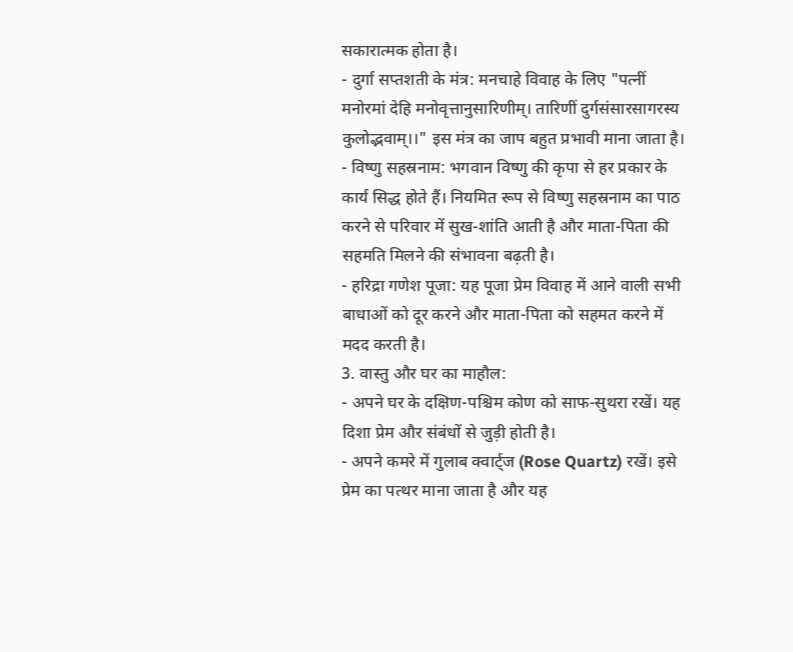सकारात्मक होता है।
- दुर्गा सप्तशती के मंत्र: मनचाहे विवाह के लिए "पत्नीं मनोरमां देहि मनोवृत्तानुसारिणीम्। तारिणीं दुर्गसंसारसागरस्य कुलोद्भवाम्।।" इस मंत्र का जाप बहुत प्रभावी माना जाता है।
- विष्णु सहस्रनाम: भगवान विष्णु की कृपा से हर प्रकार के कार्य सिद्ध होते हैं। नियमित रूप से विष्णु सहस्रनाम का पाठ करने से परिवार में सुख-शांति आती है और माता-पिता की सहमति मिलने की संभावना बढ़ती है।
- हरिद्रा गणेश पूजा: यह पूजा प्रेम विवाह में आने वाली सभी बाधाओं को दूर करने और माता-पिता को सहमत करने में मदद करती है।
3. वास्तु और घर का माहौल:
- अपने घर के दक्षिण-पश्चिम कोण को साफ-सुथरा रखें। यह दिशा प्रेम और संबंधों से जुड़ी होती है।
- अपने कमरे में गुलाब क्वार्ट्ज (Rose Quartz) रखें। इसे प्रेम का पत्थर माना जाता है और यह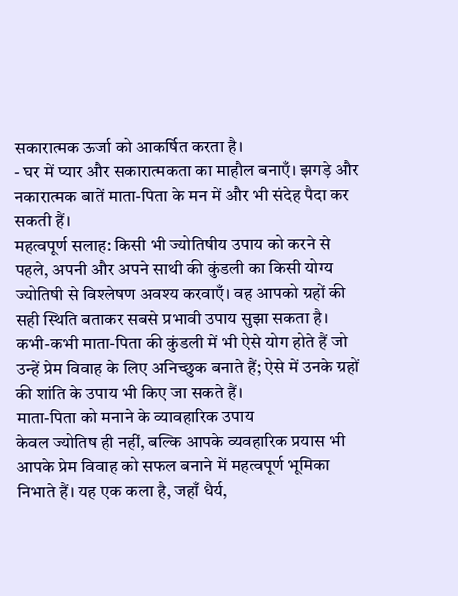सकारात्मक ऊर्जा को आकर्षित करता है।
- घर में प्यार और सकारात्मकता का माहौल बनाएँ। झगड़े और नकारात्मक बातें माता-पिता के मन में और भी संदेह पैदा कर सकती हैं।
महत्वपूर्ण सलाह: किसी भी ज्योतिषीय उपाय को करने से पहले, अपनी और अपने साथी की कुंडली का किसी योग्य ज्योतिषी से विश्लेषण अवश्य करवाएँ। वह आपको ग्रहों की सही स्थिति बताकर सबसे प्रभावी उपाय सुझा सकता है। कभी-कभी माता-पिता की कुंडली में भी ऐसे योग होते हैं जो उन्हें प्रेम विवाह के लिए अनिच्छुक बनाते हैं; ऐसे में उनके ग्रहों की शांति के उपाय भी किए जा सकते हैं।
माता-पिता को मनाने के व्यावहारिक उपाय
केवल ज्योतिष ही नहीं, बल्कि आपके व्यवहारिक प्रयास भी आपके प्रेम विवाह को सफल बनाने में महत्वपूर्ण भूमिका निभाते हैं। यह एक कला है, जहाँ धैर्य,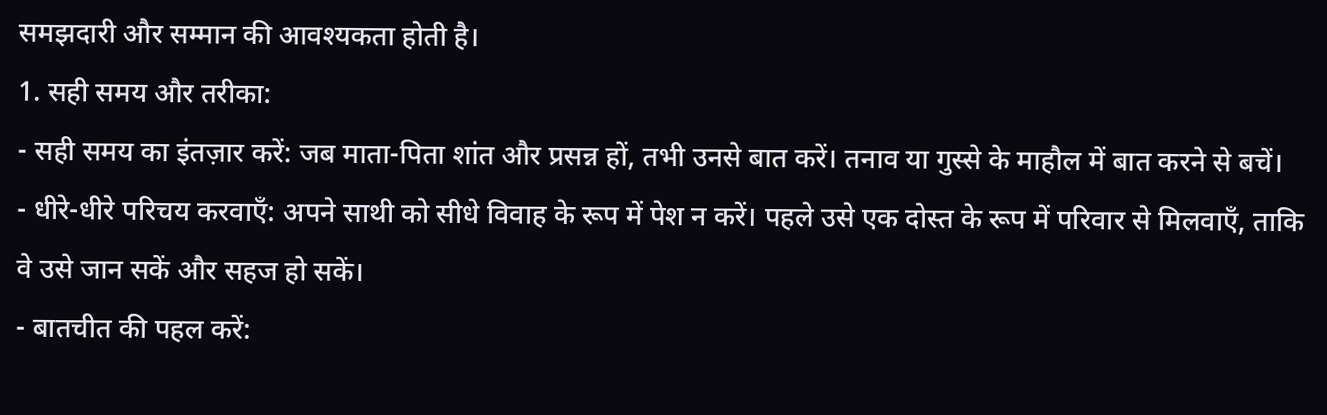समझदारी और सम्मान की आवश्यकता होती है।
1. सही समय और तरीका:
- सही समय का इंतज़ार करें: जब माता-पिता शांत और प्रसन्न हों, तभी उनसे बात करें। तनाव या गुस्से के माहौल में बात करने से बचें।
- धीरे-धीरे परिचय करवाएँ: अपने साथी को सीधे विवाह के रूप में पेश न करें। पहले उसे एक दोस्त के रूप में परिवार से मिलवाएँ, ताकि वे उसे जान सकें और सहज हो सकें।
- बातचीत की पहल करें: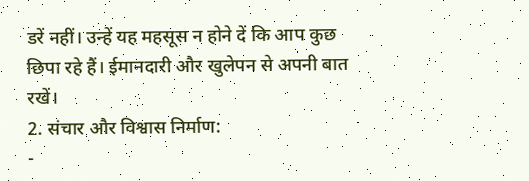डरें नहीं। उन्हें यह महसूस न होने दें कि आप कुछ छिपा रहे हैं। ईमानदारी और खुलेपन से अपनी बात रखें।
2. संचार और विश्वास निर्माण:
-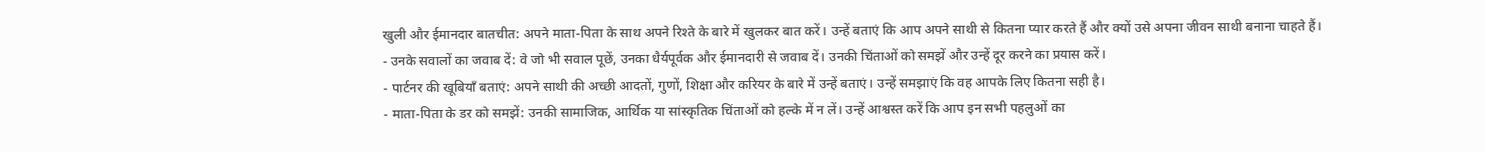खुली और ईमानदार बातचीत: अपने माता-पिता के साथ अपने रिश्ते के बारे में खुलकर बात करें। उन्हें बताएं कि आप अपने साथी से कितना प्यार करते हैं और क्यों उसे अपना जीवन साथी बनाना चाहते हैं।
- उनके सवालों का जवाब दें: वे जो भी सवाल पूछें, उनका धैर्यपूर्वक और ईमानदारी से जवाब दें। उनकी चिंताओं को समझें और उन्हें दूर करने का प्रयास करें।
- पार्टनर की खूबियाँ बताएं: अपने साथी की अच्छी आदतों, गुणों, शिक्षा और करियर के बारे में उन्हें बताएं। उन्हें समझाएं कि वह आपके लिए कितना सही है।
- माता-पिता के डर को समझें: उनकी सामाजिक, आर्थिक या सांस्कृतिक चिंताओं को हल्के में न लें। उन्हें आश्वस्त करें कि आप इन सभी पहलुओं का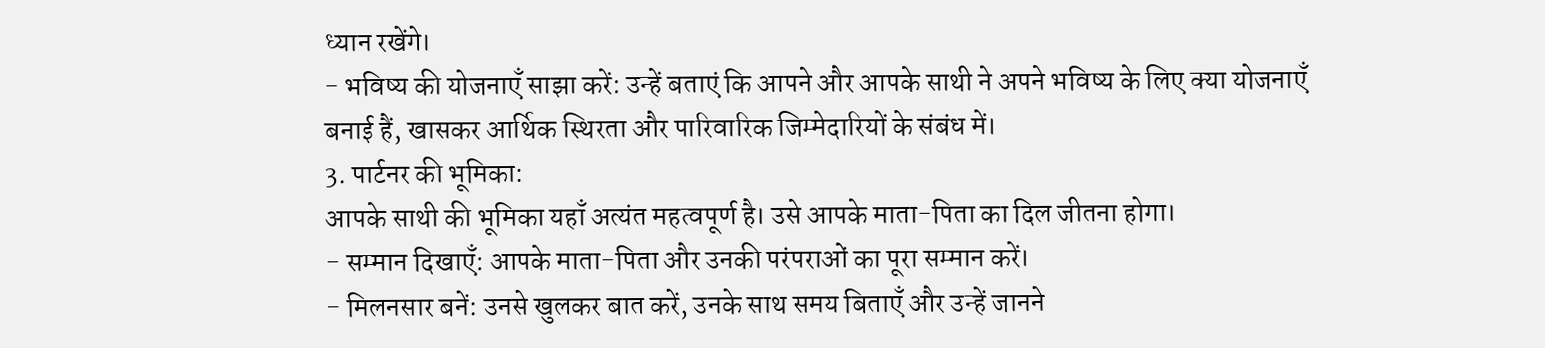ध्यान रखेंगे।
- भविष्य की योजनाएँ साझा करें: उन्हें बताएं कि आपने और आपके साथी ने अपने भविष्य के लिए क्या योजनाएँ बनाई हैं, खासकर आर्थिक स्थिरता और पारिवारिक जिम्मेदारियों के संबंध में।
3. पार्टनर की भूमिका:
आपके साथी की भूमिका यहाँ अत्यंत महत्वपूर्ण है। उसे आपके माता-पिता का दिल जीतना होगा।
- सम्मान दिखाएँ: आपके माता-पिता और उनकी परंपराओं का पूरा सम्मान करें।
- मिलनसार बनें: उनसे खुलकर बात करें, उनके साथ समय बिताएँ और उन्हें जानने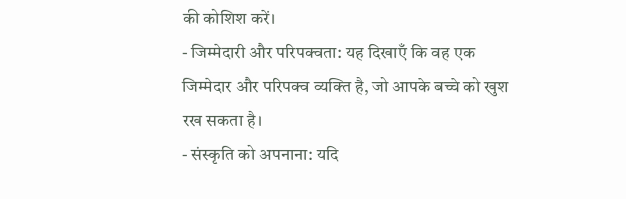की कोशिश करें।
- जिम्मेदारी और परिपक्वता: यह दिखाएँ कि वह एक जिम्मेदार और परिपक्व व्यक्ति है, जो आपके बच्चे को खुश रख सकता है।
- संस्कृति को अपनाना: यदि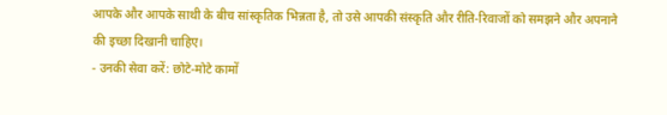आपके और आपके साथी के बीच सांस्कृतिक भिन्नता है, तो उसे आपकी संस्कृति और रीति-रिवाजों को समझने और अपनाने की इच्छा दिखानी चाहिए।
- उनकी सेवा करें: छोटे-मोटे कामों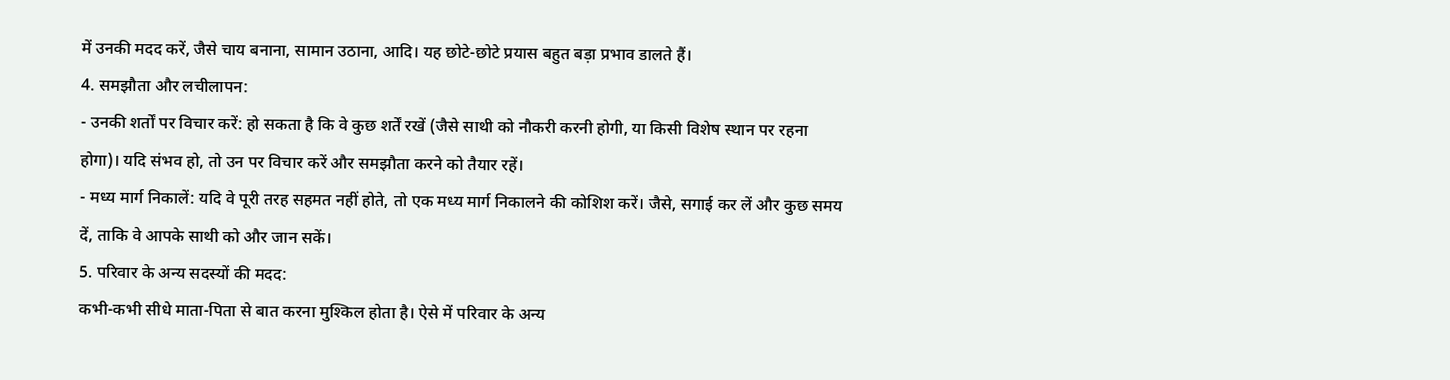में उनकी मदद करें, जैसे चाय बनाना, सामान उठाना, आदि। यह छोटे-छोटे प्रयास बहुत बड़ा प्रभाव डालते हैं।
4. समझौता और लचीलापन:
- उनकी शर्तों पर विचार करें: हो सकता है कि वे कुछ शर्तें रखें (जैसे साथी को नौकरी करनी होगी, या किसी विशेष स्थान पर रहना होगा)। यदि संभव हो, तो उन पर विचार करें और समझौता करने को तैयार रहें।
- मध्य मार्ग निकालें: यदि वे पूरी तरह सहमत नहीं होते, तो एक मध्य मार्ग निकालने की कोशिश करें। जैसे, सगाई कर लें और कुछ समय दें, ताकि वे आपके साथी को और जान सकें।
5. परिवार के अन्य सदस्यों की मदद:
कभी-कभी सीधे माता-पिता से बात करना मुश्किल होता है। ऐसे में परिवार के अन्य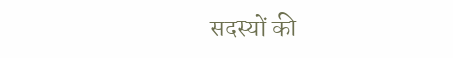सदस्यों की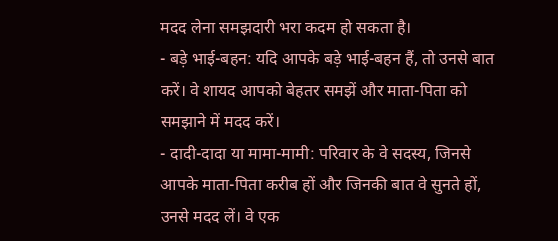मदद लेना समझदारी भरा कदम हो सकता है।
- बड़े भाई-बहन: यदि आपके बड़े भाई-बहन हैं, तो उनसे बात करें। वे शायद आपको बेहतर समझें और माता-पिता को समझाने में मदद करें।
- दादी-दादा या मामा-मामी: परिवार के वे सदस्य, जिनसे आपके माता-पिता करीब हों और जिनकी बात वे सुनते हों, उनसे मदद लें। वे एक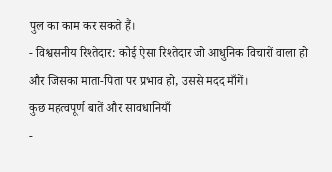पुल का काम कर सकते हैं।
- विश्वसनीय रिश्तेदार: कोई ऐसा रिश्तेदार जो आधुनिक विचारों वाला हो और जिसका माता-पिता पर प्रभाव हो, उससे मदद माँगें।
कुछ महत्वपूर्ण बातें और सावधानियाँ
-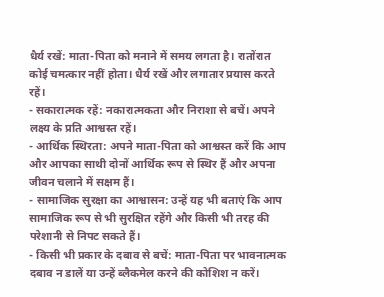धैर्य रखें: माता-पिता को मनाने में समय लगता है। रातोंरात कोई चमत्कार नहीं होता। धैर्य रखें और लगातार प्रयास करते रहें।
- सकारात्मक रहें: नकारात्मकता और निराशा से बचें। अपने लक्ष्य के प्रति आश्वस्त रहें।
- आर्थिक स्थिरता: अपने माता-पिता को आश्वस्त करें कि आप और आपका साथी दोनों आर्थिक रूप से स्थिर हैं और अपना जीवन चलाने में सक्षम हैं।
- सामाजिक सुरक्षा का आश्वासन: उन्हें यह भी बताएं कि आप सामाजिक रूप से भी सुरक्षित रहेंगे और किसी भी तरह की परेशानी से निपट सकते हैं।
- किसी भी प्रकार के दबाव से बचें: माता-पिता पर भावनात्मक दबाव न डालें या उन्हें ब्लैकमेल करने की कोशिश न करें।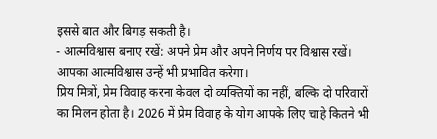इससे बात और बिगड़ सकती है।
- आत्मविश्वास बनाए रखें: अपने प्रेम और अपने निर्णय पर विश्वास रखें। आपका आत्मविश्वास उन्हें भी प्रभावित करेगा।
प्रिय मित्रों, प्रेम विवाह करना केवल दो व्यक्तियों का नहीं, बल्कि दो परिवारों का मिलन होता है। 2026 में प्रेम विवाह के योग आपके लिए चाहे कितने भी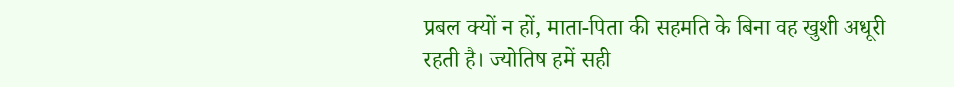प्रबल क्यों न हों, माता-पिता की सहमति के बिना वह खुशी अधूरी रहती है। ज्योतिष हमें सही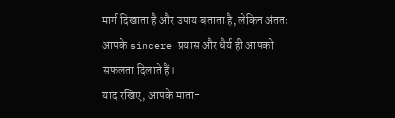मार्ग दिखाता है और उपाय बताता है, लेकिन अंततः आपके sincere प्रयास और धैर्य ही आपको सफलता दिलाते हैं।
याद रखिए, आपके माता-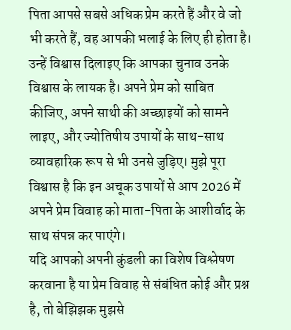पिता आपसे सबसे अधिक प्रेम करते हैं और वे जो भी करते हैं, वह आपकी भलाई के लिए ही होता है। उन्हें विश्वास दिलाइए कि आपका चुनाव उनके विश्वास के लायक है। अपने प्रेम को साबित कीजिए, अपने साथी की अच्छाइयों को सामने लाइए, और ज्योतिषीय उपायों के साथ-साथ व्यावहारिक रूप से भी उनसे जुड़िए। मुझे पूरा विश्वास है कि इन अचूक उपायों से आप 2026 में अपने प्रेम विवाह को माता-पिता के आशीर्वाद के साथ संपन्न कर पाएंगे।
यदि आपको अपनी कुंडली का विशेष विश्लेषण करवाना है या प्रेम विवाह से संबंधित कोई और प्रश्न है, तो बेझिझक मुझसे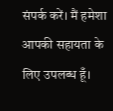संपर्क करें। मैं हमेशा आपकी सहायता के लिए उपलब्ध हूँ।